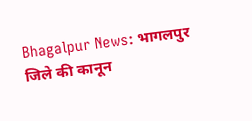Bhagalpur News: भागलपुर जिले की कानून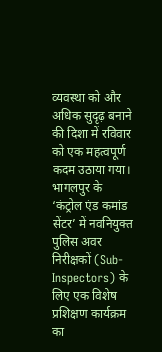व्यवस्था को और अधिक सुदृढ़ बनाने की दिशा में रविवार को एक महत्वपूर्ण कदम उठाया गया। भागलपुर के ‘कंट्रोल एंड कमांड सेंटर’ में नवनियुक्त पुलिस अवर निरीक्षकों (Sub-Inspectors) के लिए एक विशेष प्रशिक्षण कार्यक्रम का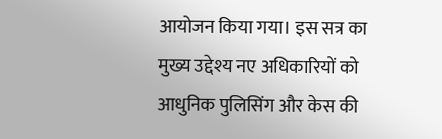आयोजन किया गया। इस सत्र का मुख्य उद्देश्य नए अधिकारियों को आधुनिक पुलिसिंग और केस की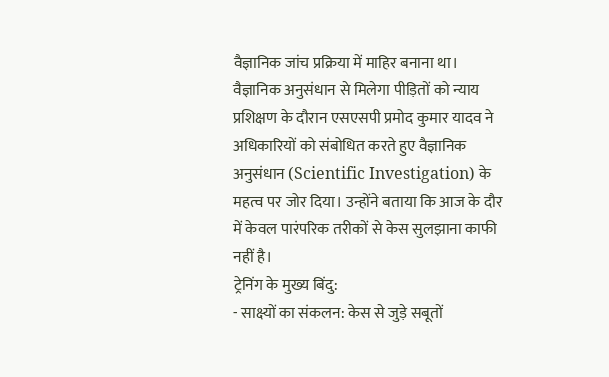वैज्ञानिक जांच प्रक्रिया में माहिर बनाना था।
वैज्ञानिक अनुसंधान से मिलेगा पीड़ितों को न्याय
प्रशिक्षण के दौरान एसएसपी प्रमोद कुमार यादव ने अधिकारियों को संबोधित करते हुए वैज्ञानिक अनुसंधान (Scientific Investigation) के महत्व पर जोर दिया। उन्होंने बताया कि आज के दौर में केवल पारंपरिक तरीकों से केस सुलझाना काफी नहीं है।
ट्रेनिंग के मुख्य बिंदु:
- साक्ष्यों का संकलन: केस से जुड़े सबूतों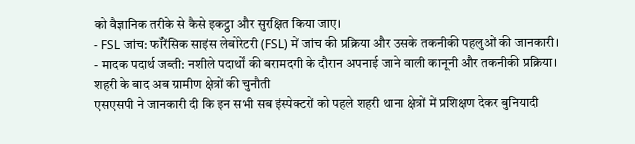को वैज्ञानिक तरीके से कैसे इकट्ठा और सुरक्षित किया जाए।
- FSL जांच: फॉरेंसिक साइंस लेबोरेटरी (FSL) में जांच की प्रक्रिया और उसके तकनीकी पहलुओं की जानकारी।
- मादक पदार्थ जब्ती: नशीले पदार्थों की बरामदगी के दौरान अपनाई जाने वाली कानूनी और तकनीकी प्रक्रिया।
शहरी के बाद अब ग्रामीण क्षेत्रों की चुनौती
एसएसपी ने जानकारी दी कि इन सभी सब इंस्पेक्टरों को पहले शहरी थाना क्षेत्रों में प्रशिक्षण देकर बुनियादी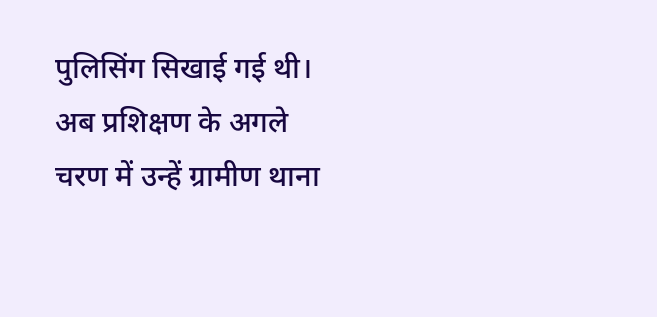पुलिसिंग सिखाई गई थी। अब प्रशिक्षण के अगले चरण में उन्हें ग्रामीण थाना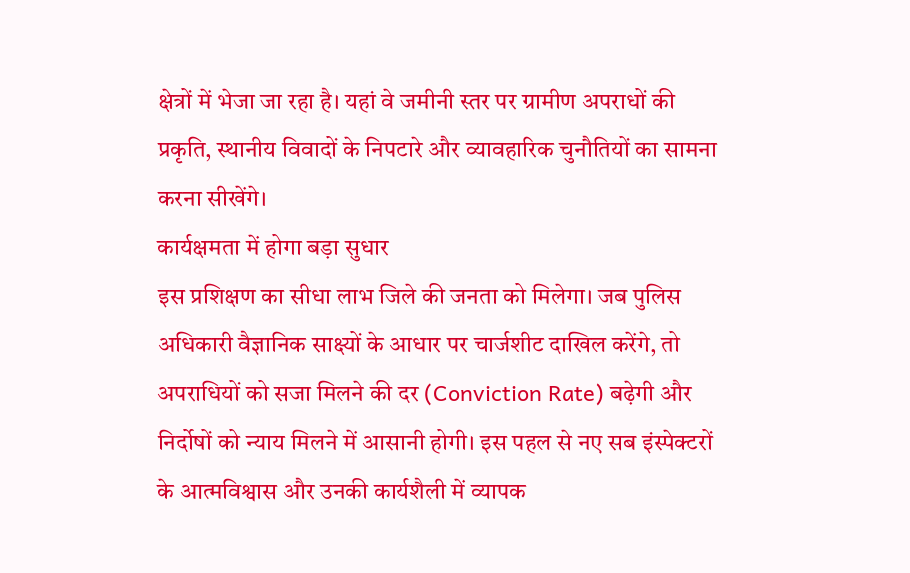क्षेत्रों में भेजा जा रहा है। यहां वे जमीनी स्तर पर ग्रामीण अपराधों की प्रकृति, स्थानीय विवादों के निपटारे और व्यावहारिक चुनौतियों का सामना करना सीखेंगे।
कार्यक्षमता में होगा बड़ा सुधार
इस प्रशिक्षण का सीधा लाभ जिले की जनता को मिलेगा। जब पुलिस अधिकारी वैज्ञानिक साक्ष्यों के आधार पर चार्जशीट दाखिल करेंगे, तो अपराधियों को सजा मिलने की दर (Conviction Rate) बढ़ेगी और निर्दोषों को न्याय मिलने में आसानी होगी। इस पहल से नए सब इंस्पेक्टरों के आत्मविश्वास और उनकी कार्यशैली में व्यापक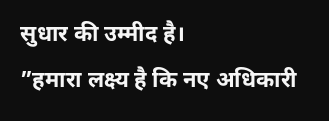सुधार की उम्मीद है।
”हमारा लक्ष्य है कि नए अधिकारी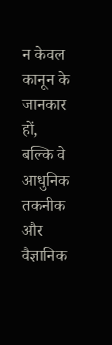न केवल कानून के जानकार हों, बल्कि वे आधुनिक तकनीक और वैज्ञानिक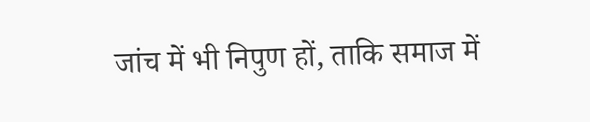जांच में भी निपुण हों, ताकि समाज में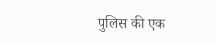पुलिस की एक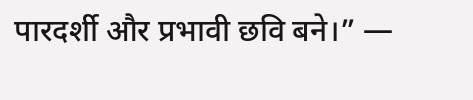पारदर्शी और प्रभावी छवि बने।” —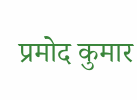प्रमोद कुमार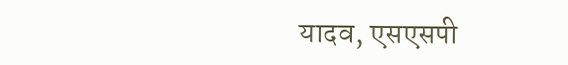यादव, एसएसपी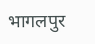भागलपुर